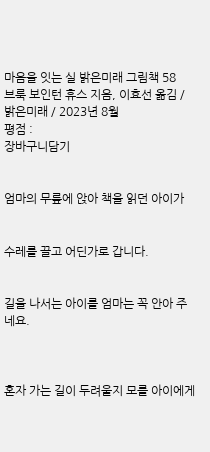마음을 잇는 실 밝은미래 그림책 58
브룩 보인턴 휴스 지음, 이효선 옮김 / 밝은미래 / 2023년 8월
평점 :
장바구니담기


엄마의 무릎에 앉아 책을 읽던 아이가


수레를 끌고 어딘가로 갑니다.


길을 나서는 아이를 엄마는 꼭 안아 주네요.



혼자 가는 길이 두려울지 모를 아이에게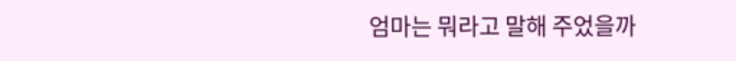엄마는 뭐라고 말해 주었을까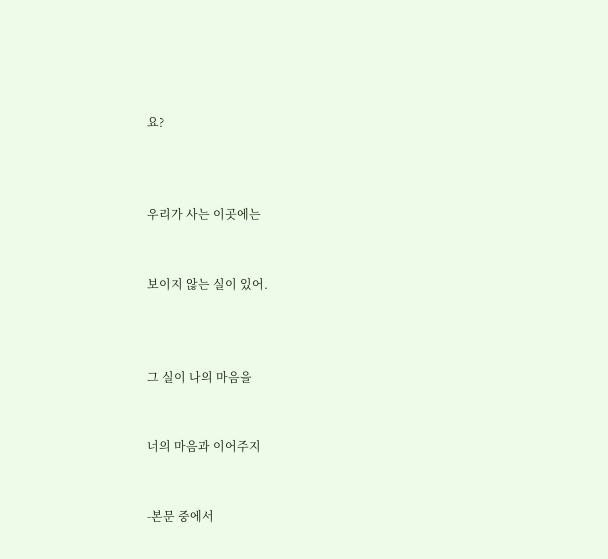요?



우리가 사는 이곳에는


보이지 않는 실이 있어.



그 실이 나의 마음을


너의 마음과 이어주지


-본문 중에서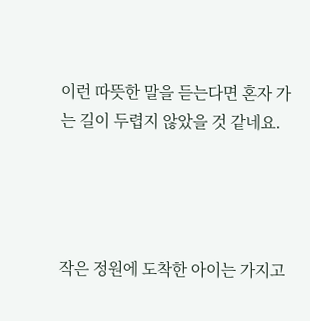이런 따뜻한 말을 듣는다면 혼자 가는 길이 두렵지 않았을 것 같네요.




작은 정원에 도착한 아이는 가지고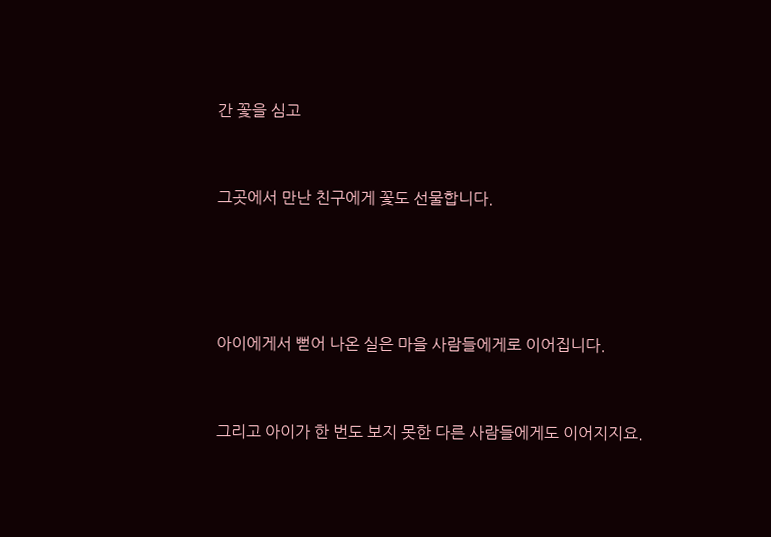간 꽃을 심고


그곳에서 만난 친구에게 꽃도 선물합니다.




아이에게서 뻗어 나온 실은 마을 사람들에게로 이어집니다.


그리고 아이가 한 번도 보지 못한 다른 사람들에게도 이어지지요.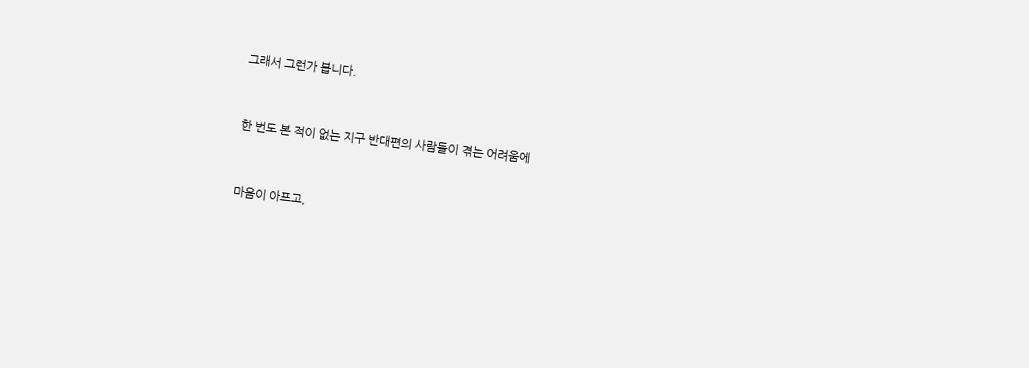그래서 그런가 봅니다.


한 번도 본 적이 없는 지구 반대편의 사람들이 겪는 어려움에


마음이 아프고,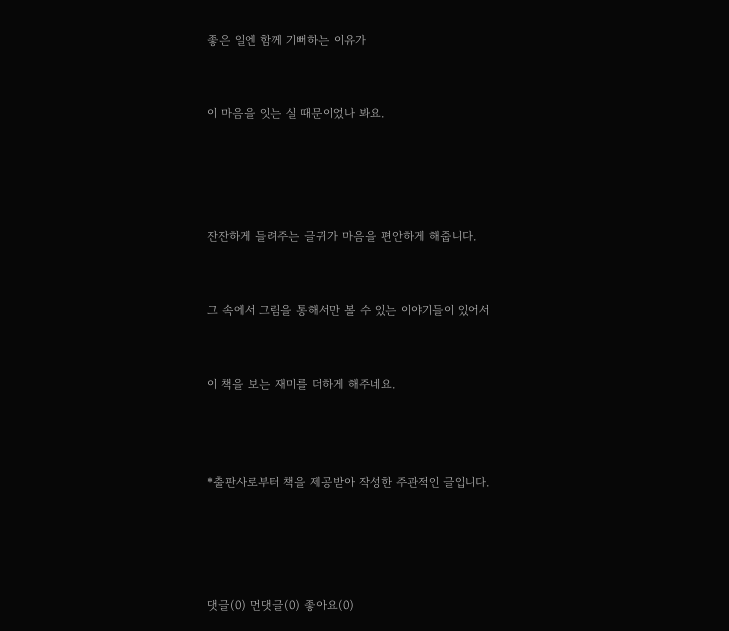좋은 일엔 함께 기뻐하는 이유가


이 마음을 잇는 실 때문이었나 봐요.




잔잔하게 들려주는 글귀가 마음을 편안하게 해줍니다.


그 속에서 그림을 통해서만 볼 수 있는 이야기들이 있어서


이 책을 보는 재미를 더하게 해주네요.



*출판사로부터 책을 제공받아 작성한 주관적인 글입니다.




댓글(0) 먼댓글(0) 좋아요(0)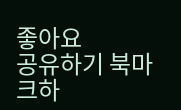좋아요
공유하기 북마크하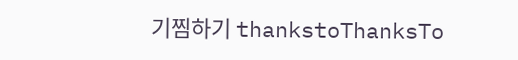기찜하기 thankstoThanksTo